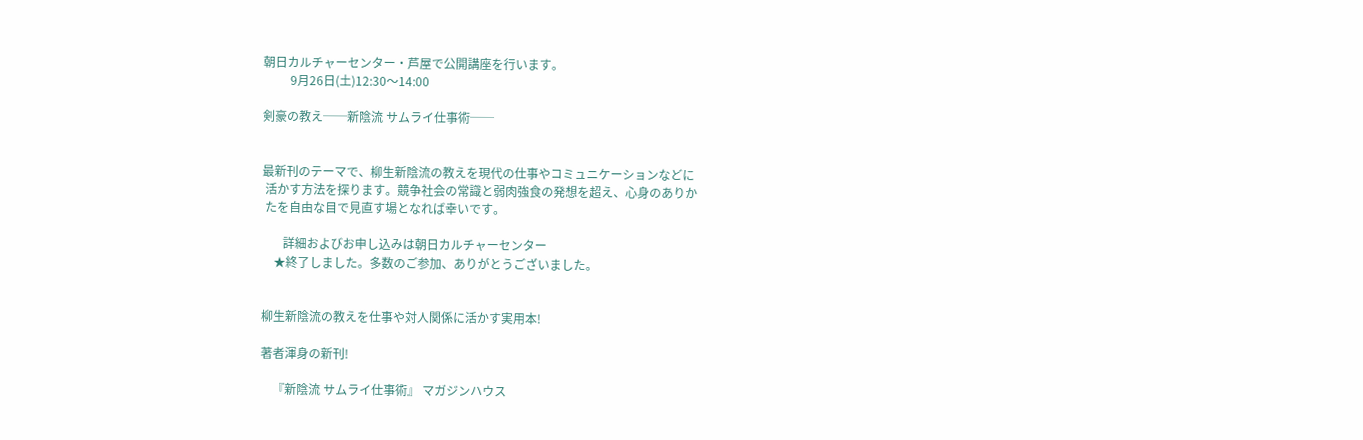朝日カルチャーセンター・芦屋で公開講座を行います。
         9月26日(土)12:30〜14:00

剣豪の教え──新陰流 サムライ仕事術──


最新刊のテーマで、柳生新陰流の教えを現代の仕事やコミュニケーションなどに
 活かす方法を探ります。競争社会の常識と弱肉強食の発想を超え、心身のありか
 たを自由な目で見直す場となれば幸いです。

       詳細およびお申し込みは朝日カルチャーセンター
    ★終了しました。多数のご参加、ありがとうございました。


柳生新陰流の教えを仕事や対人関係に活かす実用本!

著者渾身の新刊!

    『新陰流 サムライ仕事術』 マガジンハウス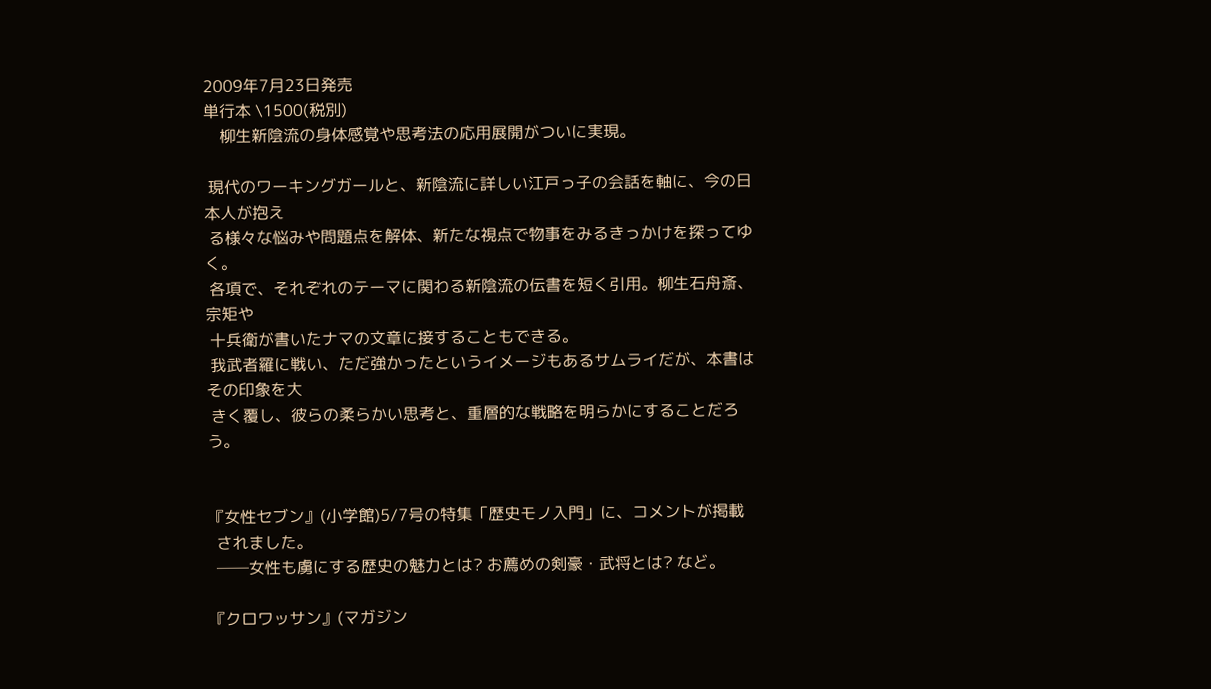2009年7月23日発売
単行本 \1500(税別)
    柳生新陰流の身体感覚や思考法の応用展開がついに実現。

 現代のワーキングガールと、新陰流に詳しい江戸っ子の会話を軸に、今の日本人が抱え
 る様々な悩みや問題点を解体、新たな視点で物事をみるきっかけを探ってゆく。
 各項で、それぞれのテーマに関わる新陰流の伝書を短く引用。柳生石舟斎、宗矩や
 十兵衛が書いたナマの文章に接することもできる。
 我武者羅に戦い、ただ強かったというイメージもあるサムライだが、本書はその印象を大
 きく覆し、彼らの柔らかい思考と、重層的な戦略を明らかにすることだろう。


『女性セブン』(小学館)5/7号の特集「歴史モノ入門」に、コメントが掲載
  されました。
  ──女性も虜にする歴史の魅力とは? お薦めの剣豪・武将とは? など。

『クロワッサン』(マガジン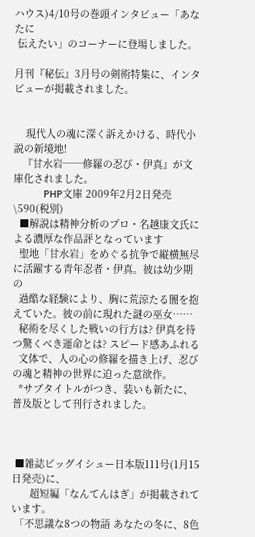ハウス)4/10号の巻頭インタビュー「あなたに
 伝えたい」のコーナーに登場しました。

月刊『秘伝』3月号の剣術特集に、インタビューが掲載されました。


    現代人の魂に深く訴えかける、時代小説の新境地!
   『甘水岩──修羅の忍び・伊真』が文庫化されました。
          PHP文庫 2009年2月2日発売
\590(税別)
  ■解説は精神分析のプロ・名越康文氏による濃厚な作品評となっています
  聖地「甘水岩」をめぐる抗争で縦横無尽に活躍する青年忍者・伊真。彼は幼少期の
  過酷な経験により、胸に荒涼たる闇を抱えていた。彼の前に現れた謎の巫女……
  秘術を尽くした戦いの行方は? 伊真を待つ驚くべき運命とは? スピード感あふれる
  文体で、人の心の修羅を描き上げ、忍びの魂と精神の世界に迫った意欲作。
  *サブタイトルがつき、装いも新たに、普及版として刊行されました。



 ■雑誌ビッグイシュー日本版111号(1月15日発売)に、
      超短編「なんてんはぎ」が掲載されています。
 「不思議な8つの物語 あなたの冬に、8色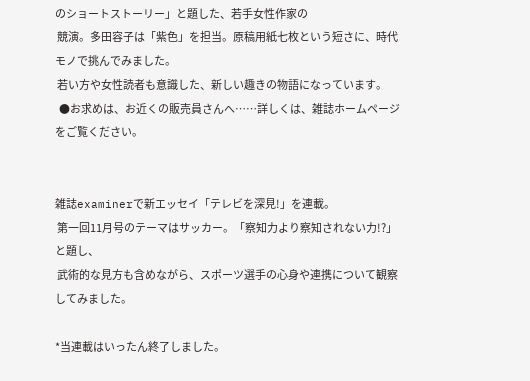のショートストーリー」と題した、若手女性作家の
 競演。多田容子は「紫色」を担当。原稿用紙七枚という短さに、時代モノで挑んでみました。
 若い方や女性読者も意識した、新しい趣きの物語になっています。
  ●お求めは、お近くの販売員さんへ……詳しくは、雑誌ホームページをご覧ください。


雑誌examinerで新エッセイ「テレビを深見!」を連載。
 第一回11月号のテーマはサッカー。「察知力より察知されない力!?」と題し、
 武術的な見方も含めながら、スポーツ選手の心身や連携について観察してみました。

*当連載はいったん終了しました。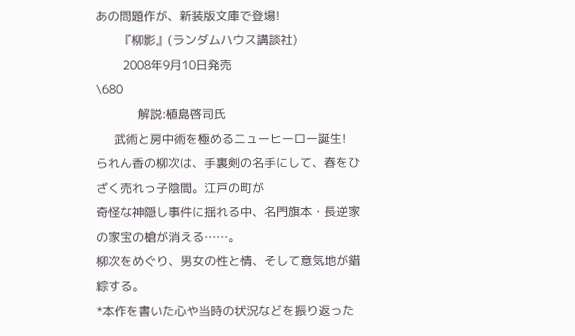あの問題作が、新装版文庫で登場!
        『柳影』(ランダムハウス講談社)
         2008年9月10日発売
\680
              解説:植島啓司氏
      武術と房中術を極めるニューヒーロー誕生!
られん香の柳次は、手裏剣の名手にして、春をひざく売れっ子陰間。江戸の町が
奇怪な神隠し事件に揺れる中、名門旗本・長逆家の家宝の槍が消える……。
柳次をめぐり、男女の性と情、そして意気地が錯綜する。
*本作を書いた心や当時の状況などを振り返った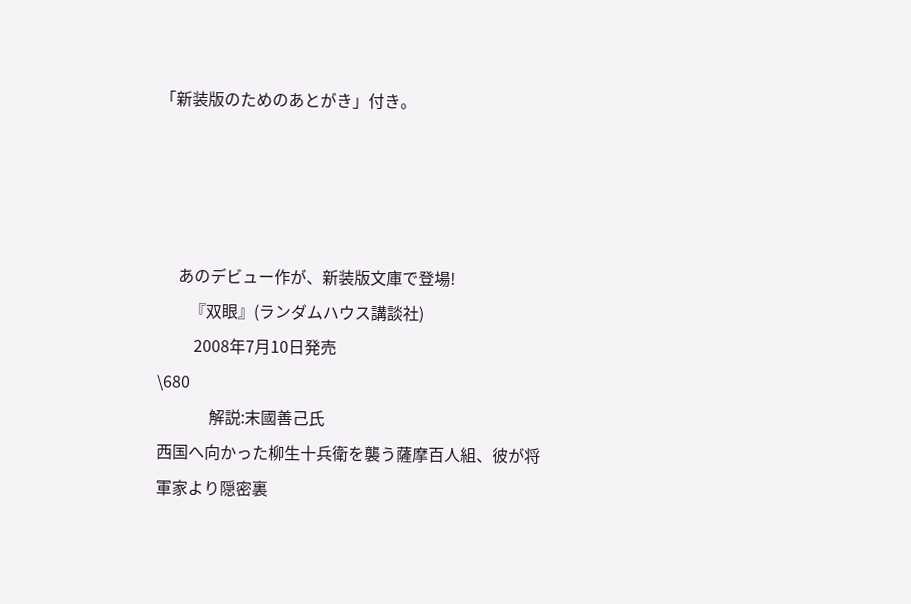「新装版のためのあとがき」付き。




     あのデビュー作が、新装版文庫で登場!
        『双眼』(ランダムハウス講談社)
         2008年7月10日発売
\680
             解説:末國善己氏
西国へ向かった柳生十兵衛を襲う薩摩百人組、彼が将軍家より隠密裏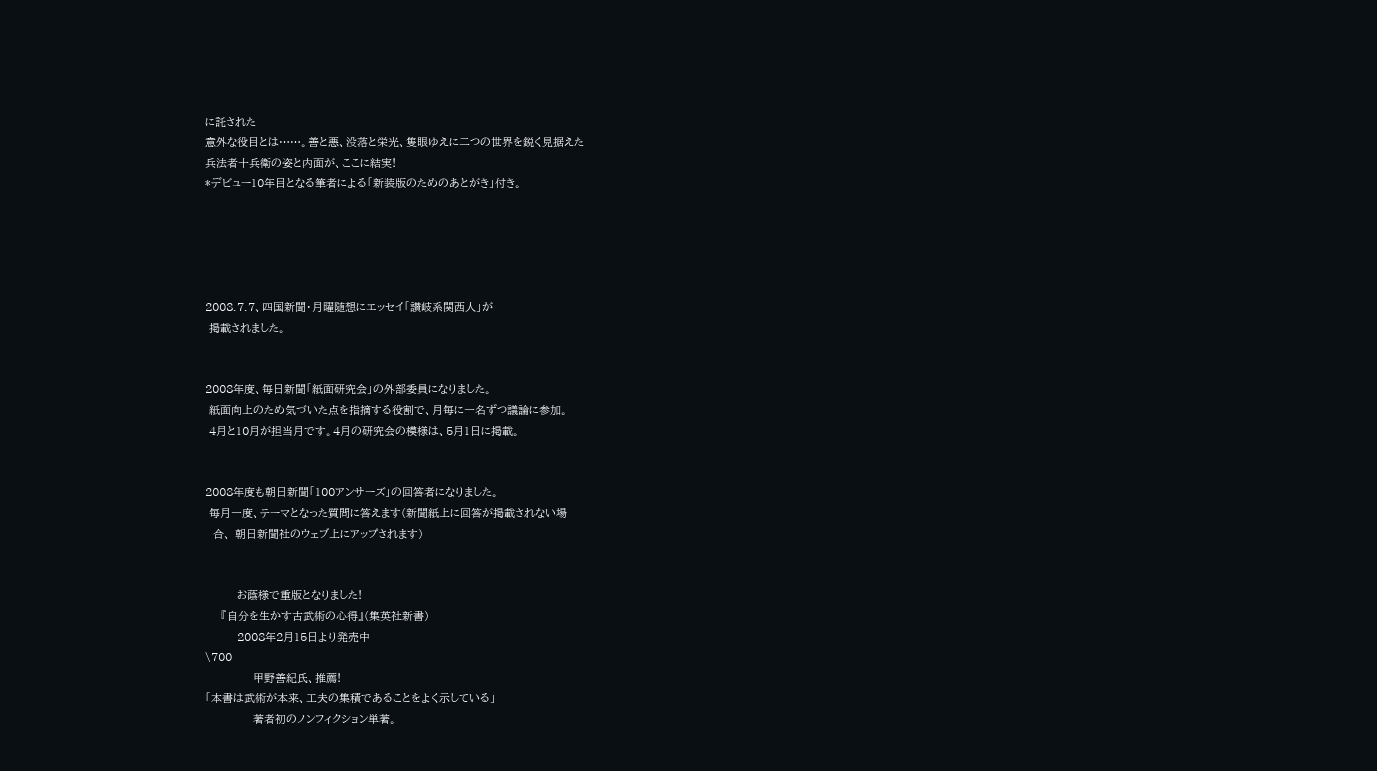に託された
意外な役目とは……。善と悪、没落と栄光、隻眼ゆえに二つの世界を鋭く見据えた
兵法者十兵衛の姿と内面が、ここに結実!
*デビュー10年目となる筆者による「新装版のためのあとがき」付き。





2008.7.7、四国新聞・月曜随想にエッセイ「讃岐系関西人」が
 掲載されました。


2008年度、毎日新聞「紙面研究会」の外部委員になりました。
 紙面向上のため気づいた点を指摘する役割で、月毎に一名ずつ議論に参加。
 4月と10月が担当月です。4月の研究会の模様は、5月1日に掲載。


2008年度も朝日新聞「100アンサーズ」の回答者になりました。
 毎月一度、テーマとなった質問に答えます(新聞紙上に回答が掲載されない場
  合、 朝日新聞社のウェブ上にアップされます)


        お蔭様で重版となりました!
    『自分を生かす古武術の心得』(集英社新書)
        2008年2月15日より発売中
\700
            甲野善紀氏、推薦!
「本書は武術が本来、工夫の集積であることをよく示している」
            著者初のノンフィクション単著。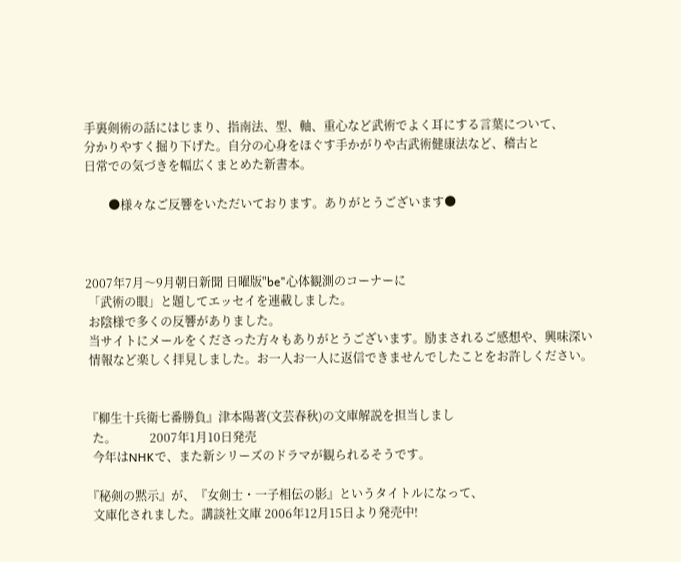手裏剣術の話にはじまり、指南法、型、軸、重心など武術でよく耳にする言葉について、
分かりやすく掘り下げた。自分の心身をほぐす手かがりや古武術健康法など、稽古と
日常での気づきを幅広くまとめた新書本。

        ●様々なご反響をいただいております。ありがとうございます●



2007年7月〜9月朝日新聞 日曜版"be"心体観測のコーナーに
 「武術の眼」と題してエッセイを連載しました。
 お陰様で多くの反響がありました。
 当サイトにメールをくださった方々もありがとうございます。励まされるご感想や、興味深い
 情報など楽しく拝見しました。お一人お一人に返信できませんでしたことをお許しください。


『柳生十兵衛七番勝負』津本陽著(文芸春秋)の文庫解説を担当しまし
  た。           2007年1月10日発売
  今年はNHKで、また新シリーズのドラマが観られるそうです。

『秘剣の黙示』が、『女剣士・一子相伝の影』というタイトルになって、
  文庫化されました。講談社文庫 2006年12月15日より発売中!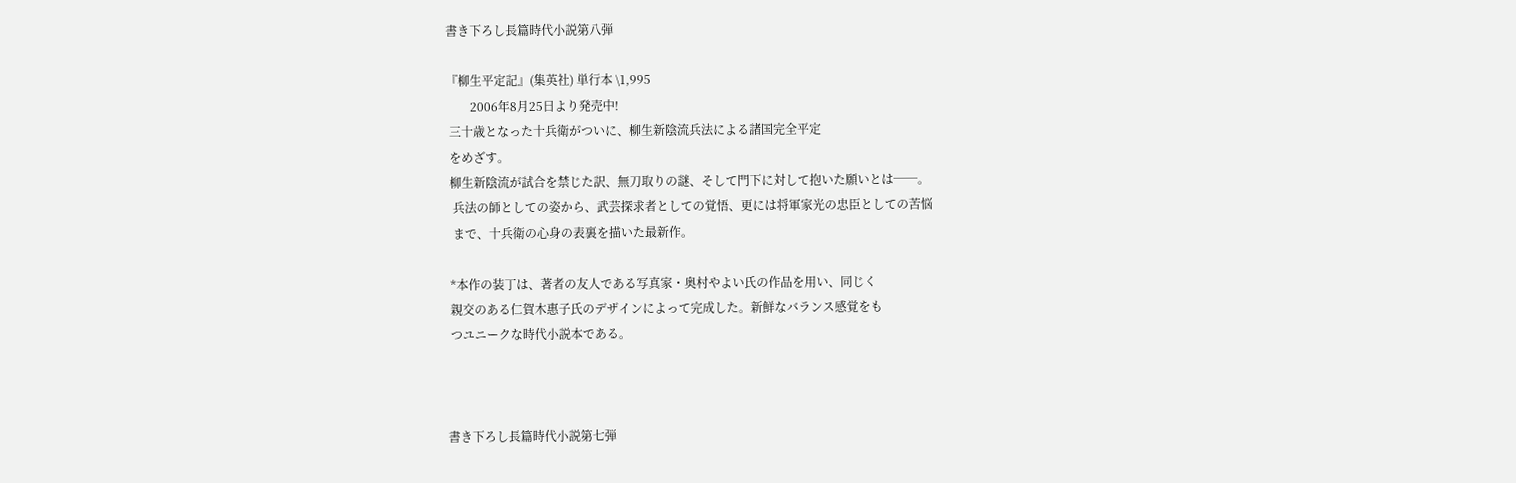書き下ろし長篇時代小説第八弾

『柳生平定記』(集英社) 単行本 \1,995
        2006年8月25日より発売中!
 三十歳となった十兵衛がついに、柳生新陰流兵法による諸国完全平定
 をめざす。
 柳生新陰流が試合を禁じた訳、無刀取りの謎、そして門下に対して抱いた願いとは──。
  兵法の師としての姿から、武芸探求者としての覚悟、更には将軍家光の忠臣としての苦悩
  まで、十兵衛の心身の表裏を描いた最新作。

 *本作の装丁は、著者の友人である写真家・奥村やよい氏の作品を用い、同じく
 親交のある仁賀木惠子氏のデザインによって完成した。新鮮なバランス感覚をも
 つユニークな時代小説本である。



書き下ろし長篇時代小説第七弾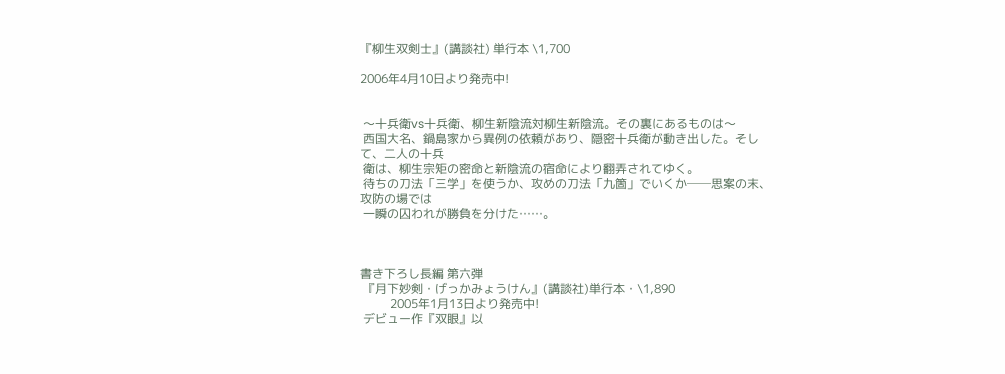『柳生双剣士』(講談社) 単行本 \1,700

2006年4月10日より発売中!


 〜十兵衛vs十兵衛、柳生新陰流対柳生新陰流。その裏にあるものは〜
 西国大名、鍋島家から異例の依頼があり、隠密十兵衛が動き出した。そして、二人の十兵
 衛は、柳生宗矩の密命と新陰流の宿命により翻弄されてゆく。
 待ちの刀法「三学」を使うか、攻めの刀法「九箇」でいくか──思案の末、攻防の場では
 一瞬の囚われが勝負を分けた……。



書き下ろし長編 第六弾
 『月下妙剣・げっかみょうけん』(講談社)単行本・\1,890
          2005年1月13日より発売中!
 デビュー作『双眼』以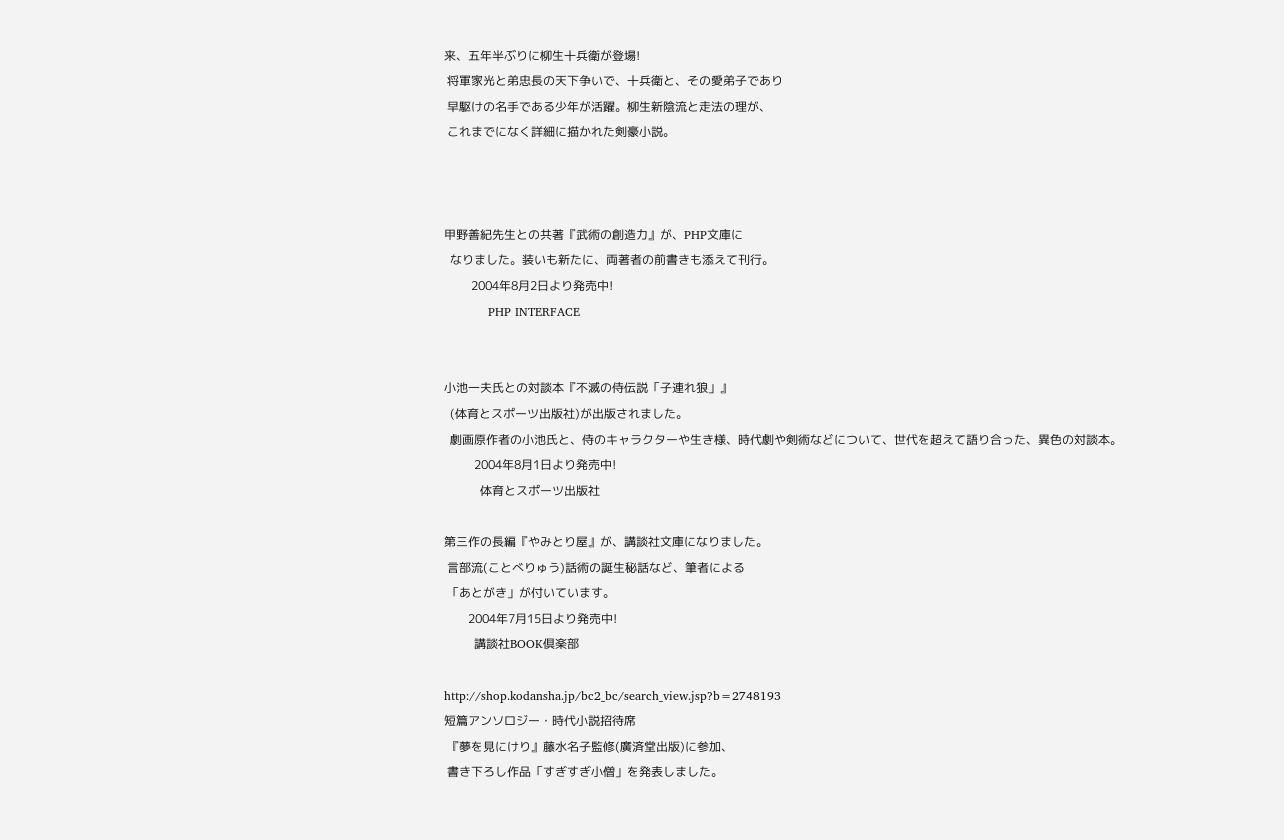来、五年半ぶりに柳生十兵衛が登場!
 将軍家光と弟忠長の天下争いで、十兵衛と、その愛弟子であり
 早駆けの名手である少年が活躍。柳生新陰流と走法の理が、
 これまでになく詳細に描かれた剣豪小説。



甲野善紀先生との共著『武術の創造力』が、PHP文庫に
  なりました。装いも新たに、両著者の前書きも添えて刊行。
         2004年8月2日より発売中!
           PHP INTERFACE


小池一夫氏との対談本『不滅の侍伝説「子連れ狼」』
  (体育とスポーツ出版社)が出版されました。
  劇画原作者の小池氏と、侍のキャラクターや生き様、時代劇や剣術などについて、世代を超えて語り合った、異色の対談本。
          2004年8月1日より発売中!
            体育とスポーツ出版社

第三作の長編『やみとり屋』が、講談社文庫になりました。
 言部流(ことべりゅう)話術の誕生秘話など、筆者による
 「あとがき」が付いています。
        2004年7月15日より発売中!
          講談社BOOK倶楽部

http://shop.kodansha.jp/bc2_bc/search_view.jsp?b=2748193
短篇アンソロジー・時代小説招待席
 『夢を見にけり』藤水名子監修(廣済堂出版)に参加、
 書き下ろし作品「すぎすぎ小僧」を発表しました。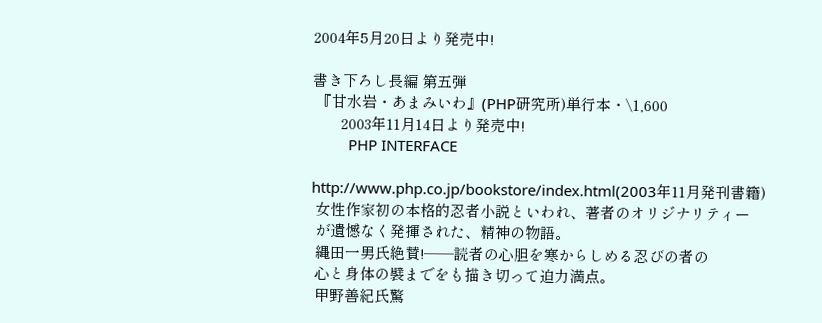2004年5月20日より発売中!

書き下ろし長編 第五弾
 『甘水岩・あまみいわ』(PHP研究所)単行本・\1,600
       2003年11月14日より発売中!
         PHP INTERFACE

http://www.php.co.jp/bookstore/index.html(2003年11月発刊書籍)
 女性作家初の本格的忍者小説といわれ、著者のオリジナリティー
 が遺憾なく発揮された、精神の物語。
 縄田一男氏絶賛!──読者の心胆を寒からしめる忍びの者の
 心と身体の襞までをも描き切って迫力満点。
 甲野善紀氏驚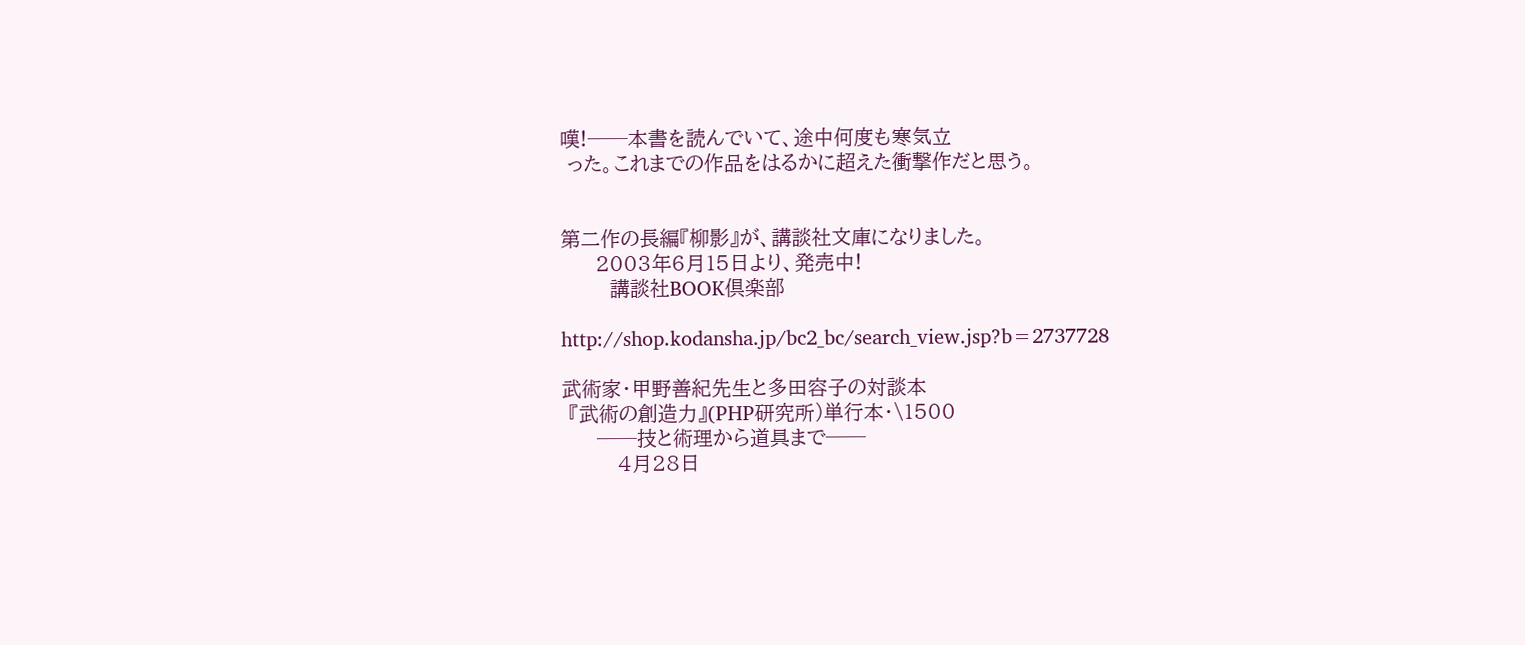嘆!──本書を読んでいて、途中何度も寒気立
 った。これまでの作品をはるかに超えた衝撃作だと思う。


第二作の長編『柳影』が、講談社文庫になりました。
     2003年6月15日より、発売中!
       講談社BOOK倶楽部

http://shop.kodansha.jp/bc2_bc/search_view.jsp?b=2737728

武術家・甲野善紀先生と多田容子の対談本
 『武術の創造力』(PHP研究所)単行本・\1500
     ──技と術理から道具まで──
        4月28日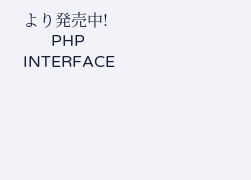より発売中!
       PHP INTERFACE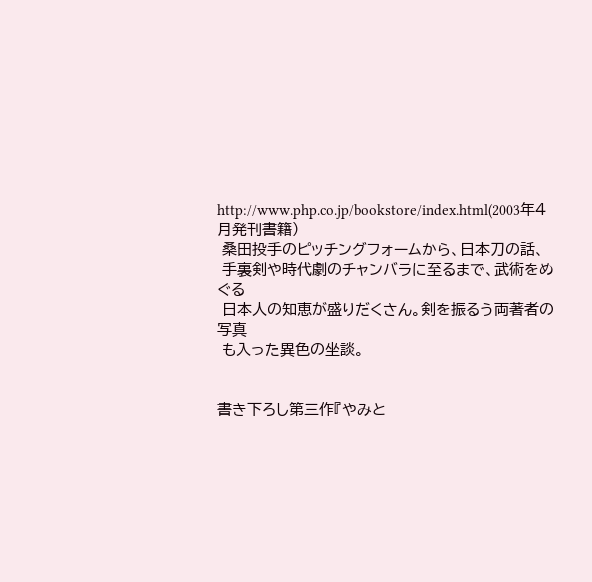http://www.php.co.jp/bookstore/index.html(2003年4月発刊書籍)
 桑田投手のピッチングフォームから、日本刀の話、
 手裏剣や時代劇のチャンバラに至るまで、武術をめぐる
 日本人の知恵が盛りだくさん。剣を振るう両著者の写真
 も入った異色の坐談。


書き下ろし第三作『やみと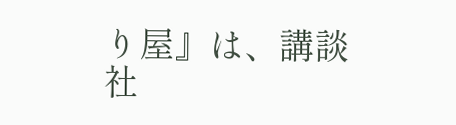り屋』は、講談社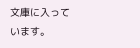文庫に入っています。